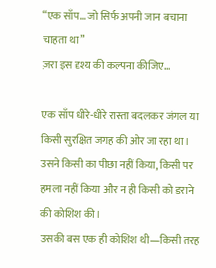“एक साँप… जो सिर्फ अपनी जान बचाना चाहता था”
ज़रा इस दृश्य की कल्पना कीजिए…

एक साँप धीरे-धीरे रास्ता बदलकर जंगल या किसी सुरक्षित जगह की ओर जा रहा था।
उसने किसी का पीछा नहीं किया, किसी पर हमला नहीं किया और न ही किसी को डराने की कोशिश की।
उसकी बस एक ही कोशिश थी—किसी तरह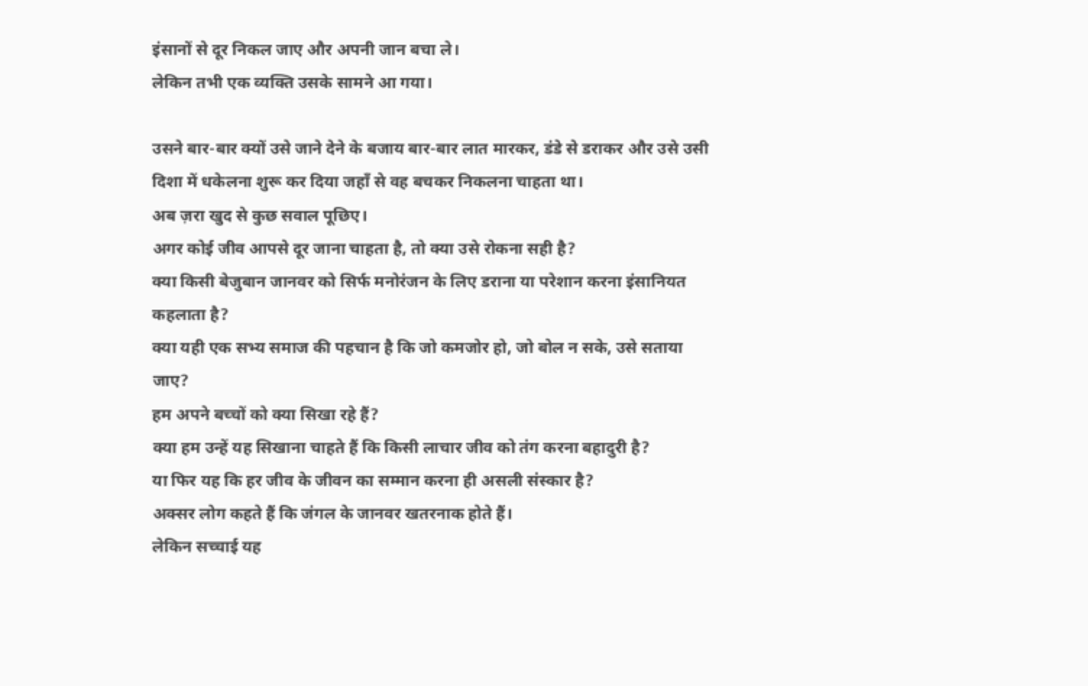इंसानों से दूर निकल जाए और अपनी जान बचा ले।
लेकिन तभी एक व्यक्ति उसके सामने आ गया।

उसने बार-बार क्यों उसे जाने देने के बजाय बार-बार लात मारकर, डंडे से डराकर और उसे उसी दिशा में धकेलना शुरू कर दिया जहाँ से वह बचकर निकलना चाहता था।
अब ज़रा खुद से कुछ सवाल पूछिए।
अगर कोई जीव आपसे दूर जाना चाहता है, तो क्या उसे रोकना सही है?
क्या किसी बेजुबान जानवर को सिर्फ मनोरंजन के लिए डराना या परेशान करना इंसानियत कहलाता है?
क्या यही एक सभ्य समाज की पहचान है कि जो कमजोर हो, जो बोल न सके, उसे सताया जाए?
हम अपने बच्चों को क्या सिखा रहे हैं?
क्या हम उन्हें यह सिखाना चाहते हैं कि किसी लाचार जीव को तंग करना बहादुरी है?
या फिर यह कि हर जीव के जीवन का सम्मान करना ही असली संस्कार है?
अक्सर लोग कहते हैं कि जंगल के जानवर खतरनाक होते हैं।
लेकिन सच्चाई यह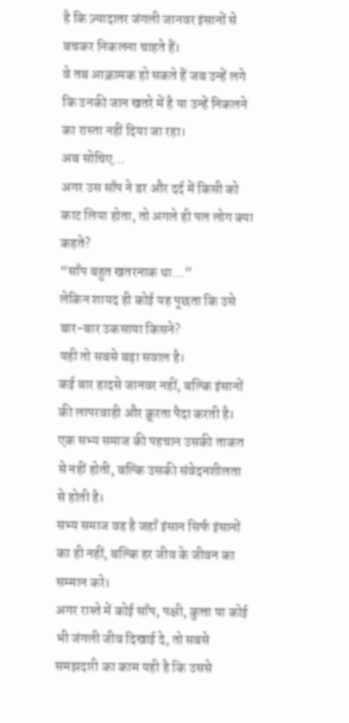है कि ज़्यादातर जंगली जानवर इंसानों से बचकर निकलना चाहते हैं।
वे तब आक्रामक हो सकते हैं जब उन्हें लगे कि उनकी जान खतरे में है या उन्हें निकलने का रास्ता नहीं दिया जा रहा।
अब सोचिए…
अगर उस साँप ने डर और दर्द में किसी को काट लिया होता, तो अगले ही पल लोग क्या कहते?
“साँप बहुत खतरनाक था…”
लेकिन शायद ही कोई यह पूछता कि उसे बार-बार उकसाया किसने?
यही तो सबसे बड़ा सवाल है।
कई बार हादसे जानवर नहीं, बल्कि इंसानों की लापरवाही और क्रूरता पैदा करती है।
एक सभ्य समाज की पहचान उसकी ताकत से नहीं होती, बल्कि उसकी संवेदनशीलता से होती है।
सभ्य समाज वह है जहाँ इंसान सिर्फ इंसानों का ही नहीं, बल्कि हर जीव के जीवन का सम्मान करे।
अगर रास्ते में कोई साँप, पक्षी, कुत्ता या कोई भी जंगली जीव दिखाई दे, तो सबसे समझदारी का काम यही है कि उससे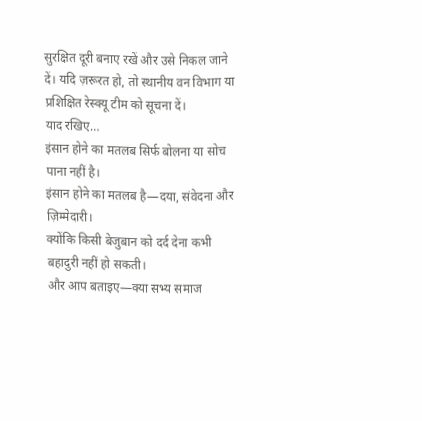सुरक्षित दूरी बनाए रखें और उसे निकल जाने दें। यदि ज़रूरत हो, तो स्थानीय वन विभाग या प्रशिक्षित रेस्क्यू टीम को सूचना दें।
याद रखिए…
इंसान होने का मतलब सिर्फ बोलना या सोच पाना नहीं है।
इंसान होने का मतलब है—दया, संवेदना और ज़िम्मेदारी।
क्योंकि किसी बेजुबान को दर्द देना कभी बहादुरी नहीं हो सकती।
और आप बताइए—क्या सभ्य समाज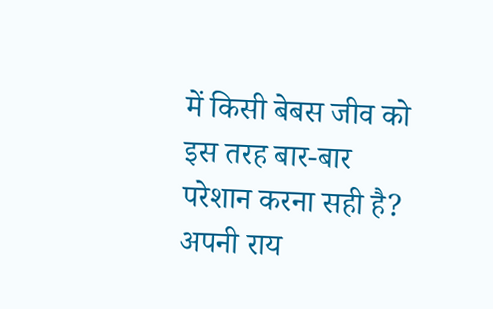में किसी बेबस जीव को इस तरह बार-बार परेशान करना सही है? अपनी राय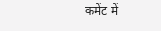कमेंट में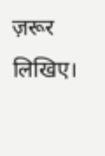ज़रूर लिखिए।